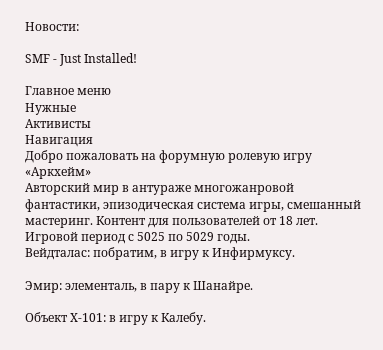Новости:

SMF - Just Installed!

Главное меню
Нужные
Активисты
Навигация
Добро пожаловать на форумную ролевую игру «Аркхейм»
Авторский мир в антураже многожанровой фантастики, эпизодическая система игры, смешанный мастеринг. Контент для пользователей от 18 лет. Игровой период с 5025 по 5029 годы.
Вейдталас: побратим, в игру к Инфирмуксу.

Эмир: элементаль, в пару к Шанайре.

Объект Х-101: в игру к Калебу.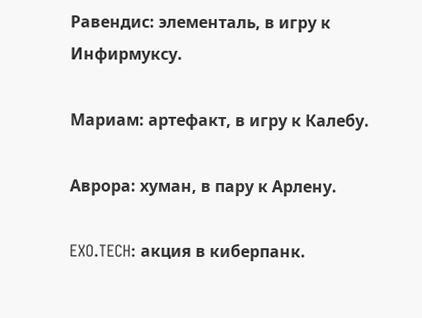Равендис: элементаль, в игру к Инфирмуксу.

Мариам: артефакт, в игру к Калебу.

Аврора: хуман, в пару к Арлену.

EXO.TECH: акция в киберпанк.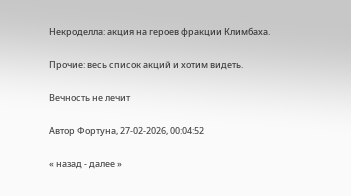Некроделла: акция на героев фракции Климбаха.

Прочие: весь список акций и хотим видеть.

Вечность не лечит

Автор Фортуна, 27-02-2026, 00:04:52

« назад - далее »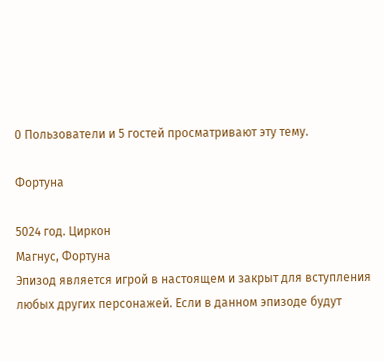0 Пользователи и 5 гостей просматривают эту тему.

Фортуна

5024 год. Циркон
Магнус, Фортуна
Эпизод является игрой в настоящем и закрыт для вступления любых других персонажей. Если в данном эпизоде будут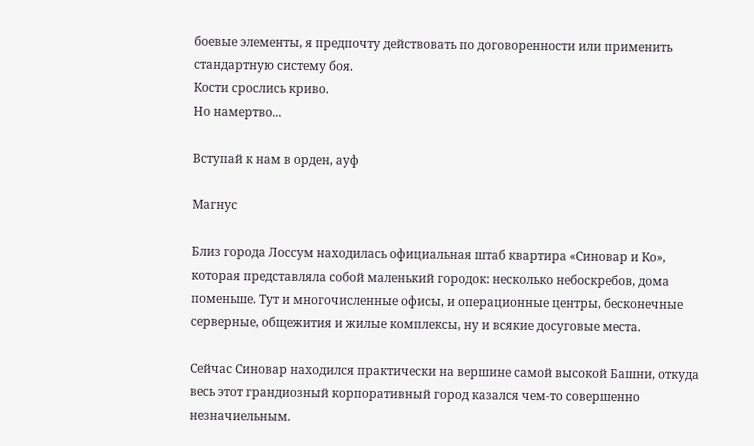боевые элементы, я предпочту действовать по договоренности или применить стандартную систему боя.
Кости срослись криво.
Но намертво...

Вступай к нам в орден, ауф

Магнус

Близ города Лоссум находилась официальная штаб квартира «Синовар и Ко», которая представляла собой маленький городок: несколько небоскребов, дома поменьше. Тут и многочисленные офисы, и операционные центры, бесконечные серверные, общежития и жилые комплексы, ну и всякие досуговые места.

Сейчас Синовар находился практически на вершине самой высокой Башни, откуда весь этот грандиозный корпоративный город казался чем-то совершенно незначиельным.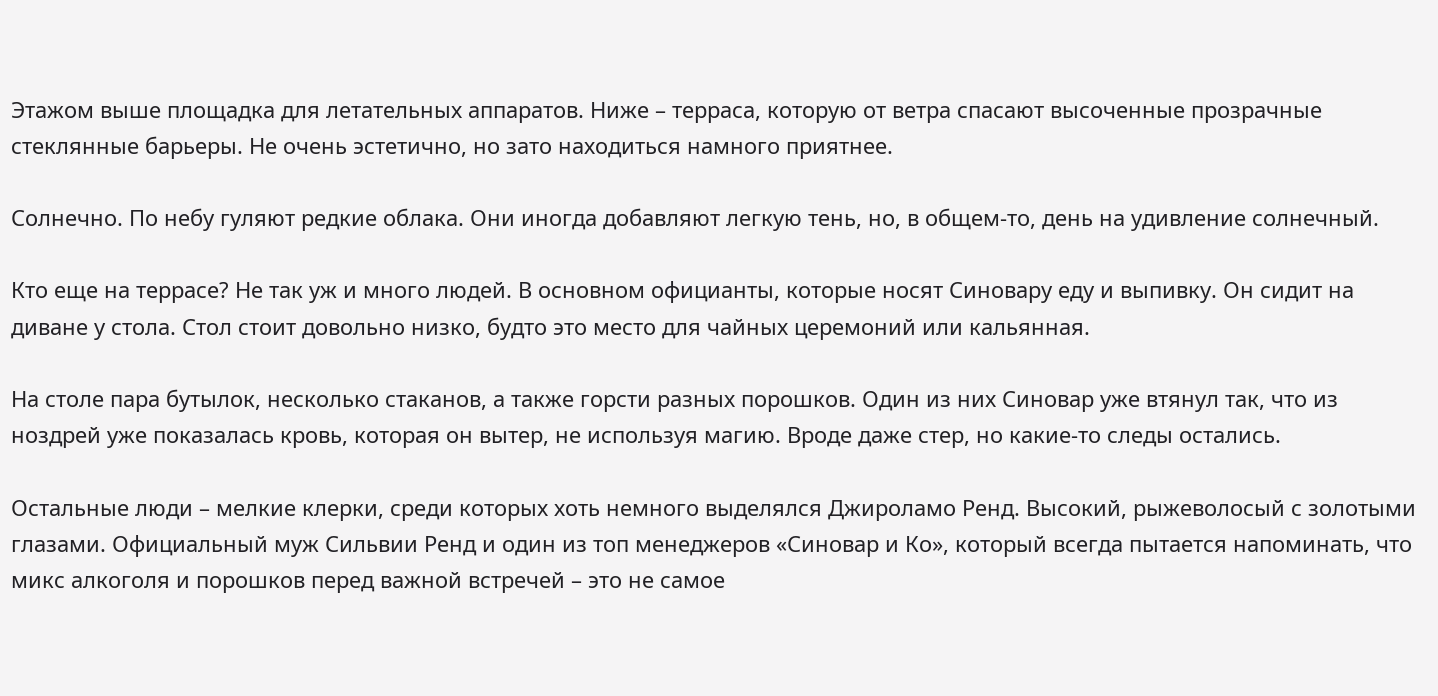Этажом выше площадка для летательных аппаратов. Ниже – терраса, которую от ветра спасают высоченные прозрачные стеклянные барьеры. Не очень эстетично, но зато находиться намного приятнее.

Солнечно. По небу гуляют редкие облака. Они иногда добавляют легкую тень, но, в общем-то, день на удивление солнечный.

Кто еще на террасе? Не так уж и много людей. В основном официанты, которые носят Синовару еду и выпивку. Он сидит на диване у стола. Стол стоит довольно низко, будто это место для чайных церемоний или кальянная.

На столе пара бутылок, несколько стаканов, а также горсти разных порошков. Один из них Синовар уже втянул так, что из ноздрей уже показалась кровь, которая он вытер, не используя магию. Вроде даже стер, но какие-то следы остались.

Остальные люди – мелкие клерки, среди которых хоть немного выделялся Джироламо Ренд. Высокий, рыжеволосый с золотыми глазами. Официальный муж Сильвии Ренд и один из топ менеджеров «Синовар и Ко», который всегда пытается напоминать, что микс алкоголя и порошков перед важной встречей – это не самое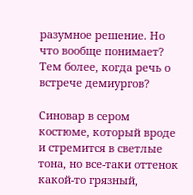разумное решение. Но что вообще понимает? Тем более, когда речь о встрече демиургов?

Синовар в сером костюме, который вроде и стремится в светлые тона, но все-таки оттенок какой-то грязный,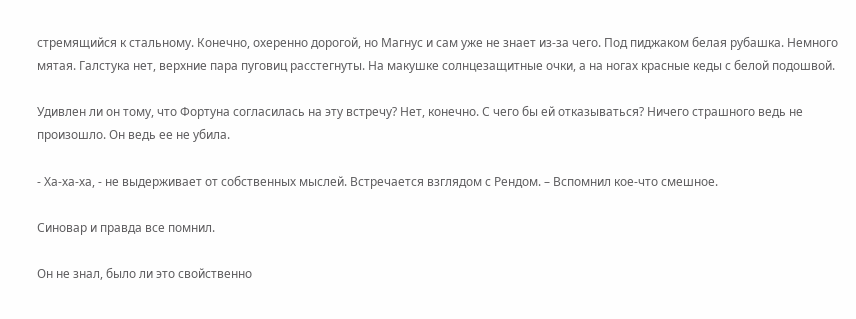стремящийся к стальному. Конечно, охеренно дорогой, но Магнус и сам уже не знает из-за чего. Под пиджаком белая рубашка. Немного мятая. Галстука нет, верхние пара пуговиц расстегнуты. На макушке солнцезащитные очки, а на ногах красные кеды с белой подошвой.

Удивлен ли он тому, что Фортуна согласилась на эту встречу? Нет, конечно. С чего бы ей отказываться? Ничего страшного ведь не произошло. Он ведь ее не убила.

- Ха-ха-ха, - не выдерживает от собственных мыслей. Встречается взглядом с Рендом. – Вспомнил кое-что смешное.

Синовар и правда все помнил.

Он не знал, было ли это свойственно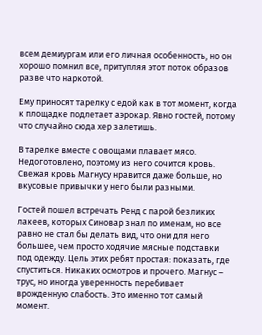всем демиургам или его личная особенность, но он хорошо помнил все, притупляя этот поток образов разве что наркотой.

Ему приносят тарелку с едой как в тот момент, когда к площадке подлетает аэрокар. Явно гостей, потому что случайно сюда хер залетишь.

В тарелке вместе с овощами плавает мясо. Недоготовлено, поэтому из него сочится кровь. Свежая кровь Магнусу нравится даже больше, но вкусовые привычки у него были разными.

Гостей пошел встречать Ренд с парой безликих лакеев, которых Синовар знал по именам, но все равно не стал бы делать вид, что они для него большее, чем просто ходячие мясные подставки под одежду. Цель этих ребят простая: показать, где спуститься. Никаких осмотров и прочего. Магнус – трус, но иногда уверенность перебивает врожденную слабость. Это именно тот самый момент.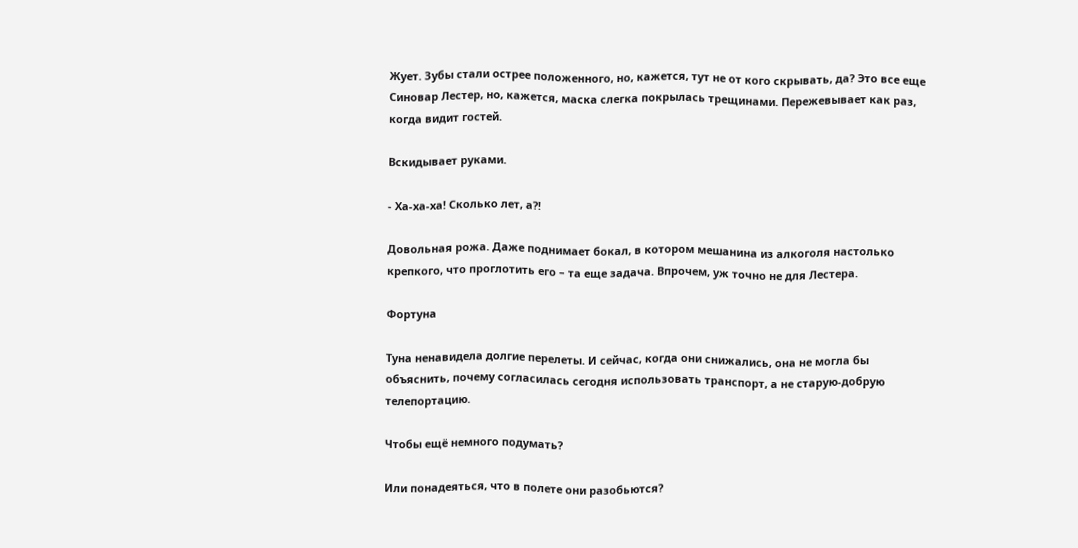Жует. Зубы стали острее положенного, но, кажется, тут не от кого скрывать, да? Это все еще Синовар Лестер, но, кажется, маска слегка покрылась трещинами. Пережевывает как раз, когда видит гостей.

Вскидывает руками.

- Ха-ха-ха! Сколько лет, а?!

Довольная рожа. Даже поднимает бокал, в котором мешанина из алкоголя настолько крепкого, что проглотить его – та еще задача. Впрочем, уж точно не для Лестера.

Фортуна

Туна ненавидела долгие перелеты. И сейчас, когда они снижались, она не могла бы объяснить, почему согласилась сегодня использовать транспорт, а не старую-добрую телепортацию.

Чтобы ещё немного подумать?

Или понадеяться, что в полете они разобьются?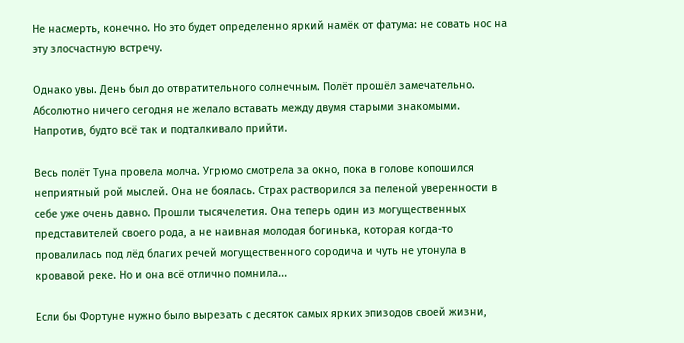Не насмерть, конечно. Но это будет определенно яркий намёк от фатума: не совать нос на эту злосчастную встречу.

Однако увы. День был до отвратительного солнечным. Полёт прошёл замечательно. Абсолютно ничего сегодня не желало вставать между двумя старыми знакомыми. Напротив, будто всё так и подталкивало прийти.

Весь полёт Туна провела молча. Угрюмо смотрела за окно, пока в голове копошился неприятный рой мыслей. Она не боялась. Страх растворился за пеленой уверенности в себе уже очень давно. Прошли тысячелетия. Она теперь один из могущественных представителей своего рода, а не наивная молодая богинька, которая когда-то провалилась под лёд благих речей могущественного сородича и чуть не утонула в кровавой реке. Но и она всё отлично помнила...

Если бы Фортуне нужно было вырезать с десяток самых ярких эпизодов своей жизни,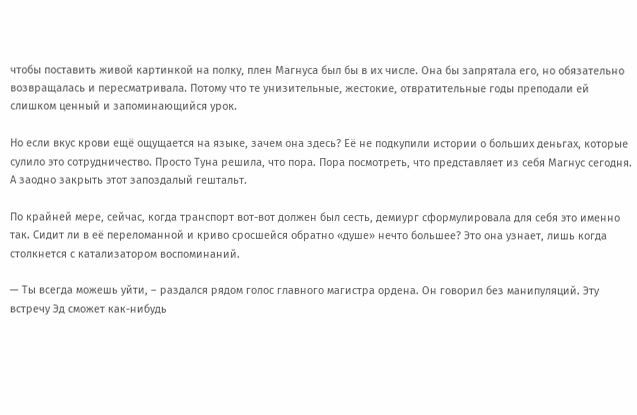чтобы поставить живой картинкой на полку, плен Магнуса был бы в их числе. Она бы запрятала его, но обязательно возвращалась и пересматривала. Потому что те унизительные, жестокие, отвратительные годы преподали ей слишком ценный и запоминающийся урок.

Но если вкус крови ещё ощущается на языке, зачем она здесь? Её не подкупили истории о больших деньгах, которые сулило это сотрудничество. Просто Туна решила, что пора. Пора посмотреть, что представляет из себя Магнус сегодня. А заодно закрыть этот запоздалый гештальт.

По крайней мере, сейчас, когда транспорт вот-вот должен был сесть, демиург сформулировала для себя это именно так. Сидит ли в её переломанной и криво сросшейся обратно «душе» нечто большее? Это она узнает, лишь когда столкнется с катализатором воспоминаний.

— Ты всегда можешь уйти, – раздался рядом голос главного магистра ордена. Он говорил без манипуляций. Эту встречу Эд сможет как-нибудь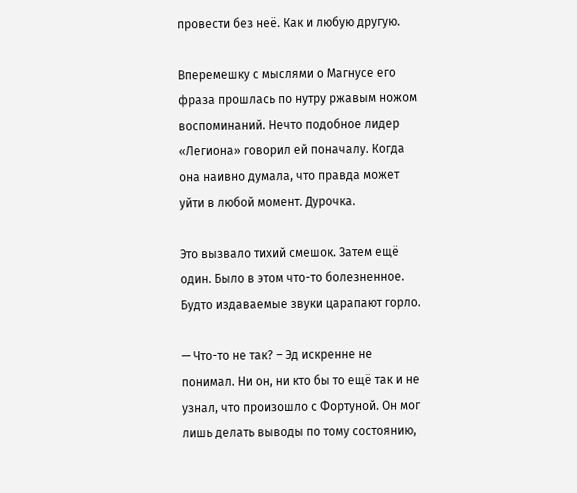провести без неё. Как и любую другую.

Вперемешку с мыслями о Магнусе его фраза прошлась по нутру ржавым ножом воспоминаний. Нечто подобное лидер «Легиона» говорил ей поначалу. Когда она наивно думала, что правда может уйти в любой момент. Дурочка.

Это вызвало тихий смешок. Затем ещё один. Было в этом что-то болезненное. Будто издаваемые звуки царапают горло.

— Что-то не так? – Эд искренне не понимал. Ни он, ни кто бы то ещё так и не узнал, что произошло с Фортуной. Он мог лишь делать выводы по тому состоянию,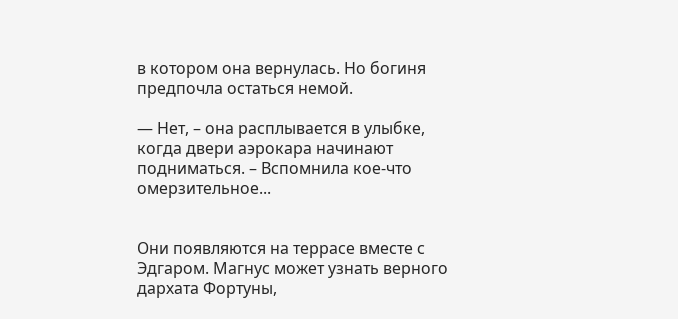в котором она вернулась. Но богиня предпочла остаться немой.

— Нет, – она расплывается в улыбке, когда двери аэрокара начинают подниматься. – Вспомнила кое-что омерзительное...


Они появляются на террасе вместе с Эдгаром. Магнус может узнать верного дархата Фортуны,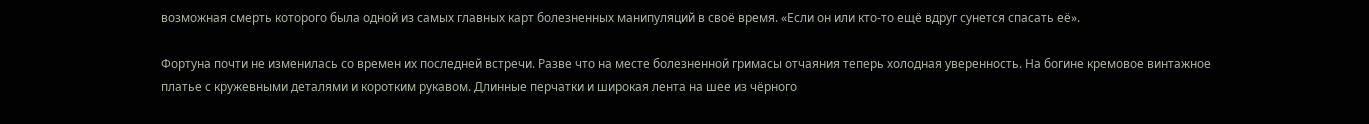возможная смерть которого была одной из самых главных карт болезненных манипуляций в своё время. «Если он или кто-то ещё вдруг сунется спасать её».

Фортуна почти не изменилась со времен их последней встречи. Разве что на месте болезненной гримасы отчаяния теперь холодная уверенность. На богине кремовое винтажное платье с кружевными деталями и коротким рукавом. Длинные перчатки и широкая лента на шее из чёрного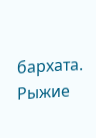бархата. Рыжие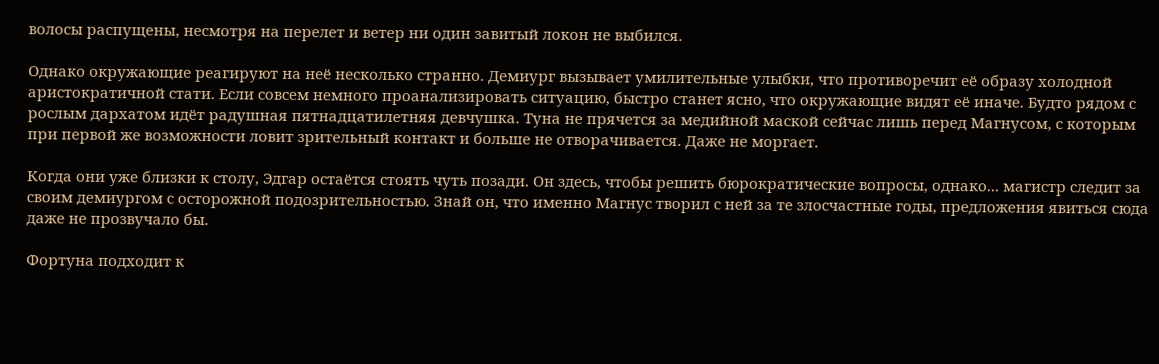волосы распущены, несмотря на перелет и ветер ни один завитый локон не выбился.

Однако окружающие реагируют на неё несколько странно. Демиург вызывает умилительные улыбки, что противоречит её образу холодной аристократичной стати. Если совсем немного проанализировать ситуацию, быстро станет ясно, что окружающие видят её иначе. Будто рядом с рослым дархатом идёт радушная пятнадцатилетняя девчушка. Туна не прячется за медийной маской сейчас лишь перед Магнусом, с которым при первой же возможности ловит зрительный контакт и больше не отворачивается. Даже не моргает.

Когда они уже близки к столу, Эдгар остаётся стоять чуть позади. Он здесь, чтобы решить бюрократические вопросы, однако... магистр следит за своим демиургом с осторожной подозрительностью. Знай он, что именно Магнус творил с ней за те злосчастные годы, предложения явиться сюда даже не прозвучало бы.

Фортуна подходит к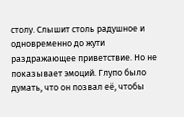столу. Слышит столь радушное и одновременно до жути раздражающее приветствие. Но не показывает эмоций. Глупо было думать, что он позвал её, чтобы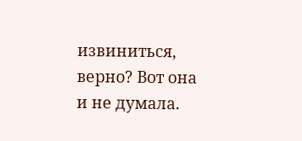извиниться, верно? Вот она и не думала.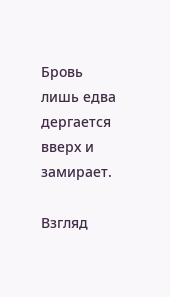Бровь лишь едва дергается вверх и замирает.

Взгляд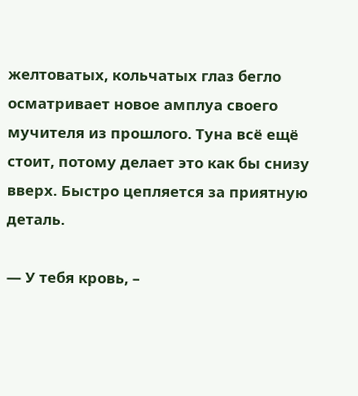желтоватых, кольчатых глаз бегло осматривает новое амплуа своего мучителя из прошлого. Туна всё ещё стоит, потому делает это как бы снизу вверх. Быстро цепляется за приятную деталь.

— У тебя кровь, –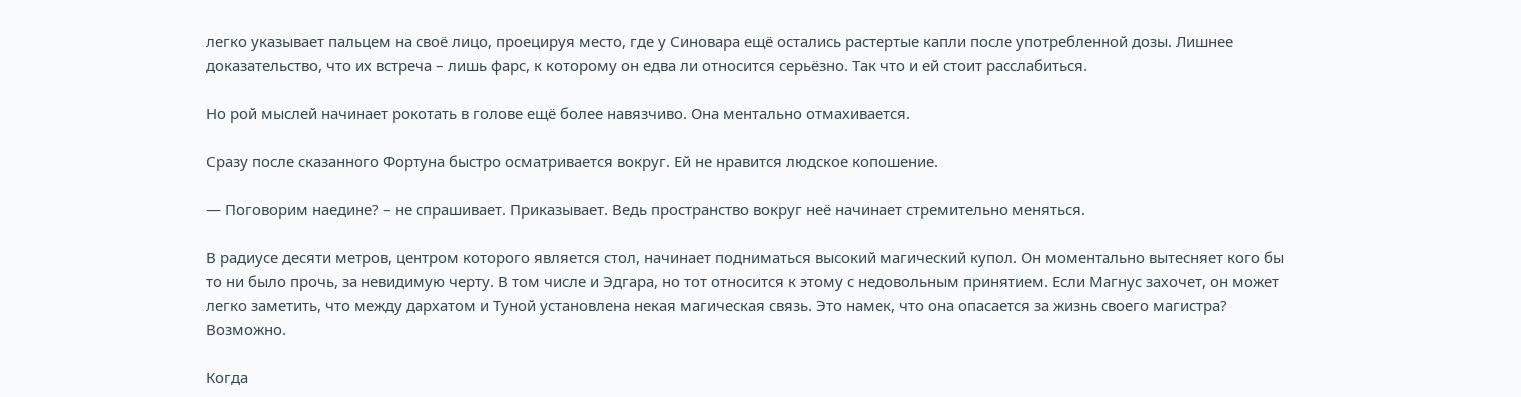легко указывает пальцем на своё лицо, проецируя место, где у Синовара ещё остались растертые капли после употребленной дозы. Лишнее доказательство, что их встреча – лишь фарс, к которому он едва ли относится серьёзно. Так что и ей стоит расслабиться.

Но рой мыслей начинает рокотать в голове ещё более навязчиво. Она ментально отмахивается.

Сразу после сказанного Фортуна быстро осматривается вокруг. Ей не нравится людское копошение.

— Поговорим наедине? – не спрашивает. Приказывает. Ведь пространство вокруг неё начинает стремительно меняться.

В радиусе десяти метров, центром которого является стол, начинает подниматься высокий магический купол. Он моментально вытесняет кого бы то ни было прочь, за невидимую черту. В том числе и Эдгара, но тот относится к этому с недовольным принятием. Если Магнус захочет, он может легко заметить, что между дархатом и Туной установлена некая магическая связь. Это намек, что она опасается за жизнь своего магистра? Возможно.

Когда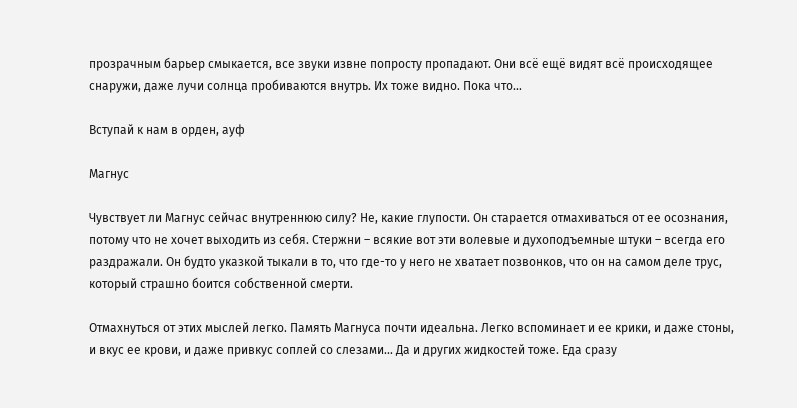прозрачным барьер смыкается, все звуки извне попросту пропадают. Они всё ещё видят всё происходящее снаружи, даже лучи солнца пробиваются внутрь. Их тоже видно. Пока что...

Вступай к нам в орден, ауф

Магнус

Чувствует ли Магнус сейчас внутреннюю силу? Не, какие глупости. Он старается отмахиваться от ее осознания, потому что не хочет выходить из себя. Стержни – всякие вот эти волевые и духоподъемные штуки – всегда его раздражали. Он будто указкой тыкали в то, что где-то у него не хватает позвонков, что он на самом деле трус, который страшно боится собственной смерти.

Отмахнуться от этих мыслей легко. Память Магнуса почти идеальна. Легко вспоминает и ее крики, и даже стоны, и вкус ее крови, и даже привкус соплей со слезами... Да и других жидкостей тоже. Еда сразу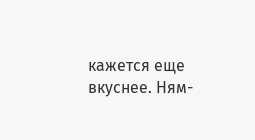кажется еще вкуснее. Ням-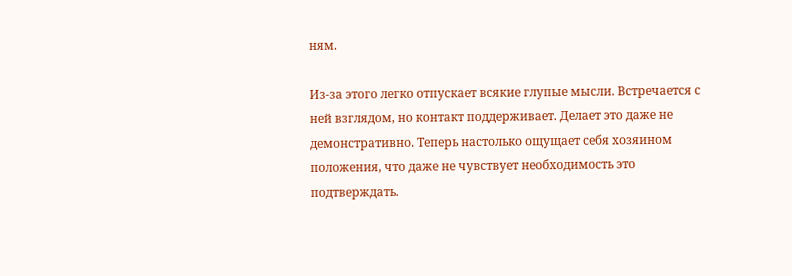ням.

Из-за этого легко отпускает всякие глупые мысли. Встречается с ней взглядом, но контакт поддерживает. Делает это даже не демонстративно. Теперь настолько ощущает себя хозяином положения, что даже не чувствует необходимость это подтверждать.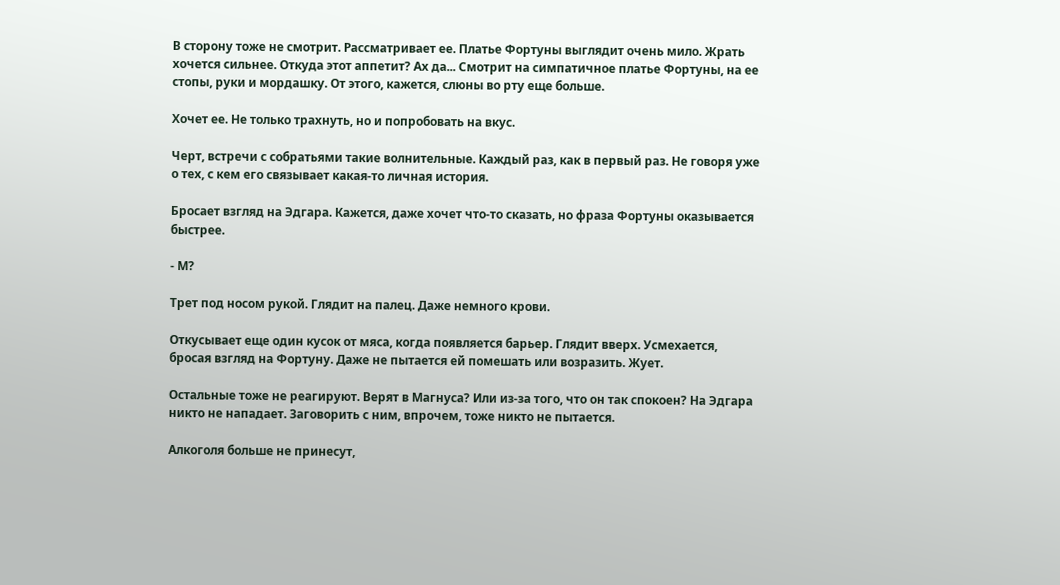В сторону тоже не смотрит. Рассматривает ее. Платье Фортуны выглядит очень мило. Жрать хочется сильнее. Откуда этот аппетит? Ах да... Смотрит на симпатичное платье Фортуны, на ее стопы, руки и мордашку. От этого, кажется, слюны во рту еще больше.

Хочет ее. Не только трахнуть, но и попробовать на вкус.

Черт, встречи с собратьями такие волнительные. Каждый раз, как в первый раз. Не говоря уже о тех, с кем его связывает какая-то личная история.

Бросает взгляд на Эдгара. Кажется, даже хочет что-то сказать, но фраза Фортуны оказывается быстрее.

- М?

Трет под носом рукой. Глядит на палец. Даже немного крови.

Откусывает еще один кусок от мяса, когда появляется барьер. Глядит вверх. Усмехается, бросая взгляд на Фортуну. Даже не пытается ей помешать или возразить. Жует.

Остальные тоже не реагируют. Верят в Магнуса? Или из-за того, что он так спокоен? На Эдгара никто не нападает. Заговорить с ним, впрочем, тоже никто не пытается.

Алкоголя больше не принесут,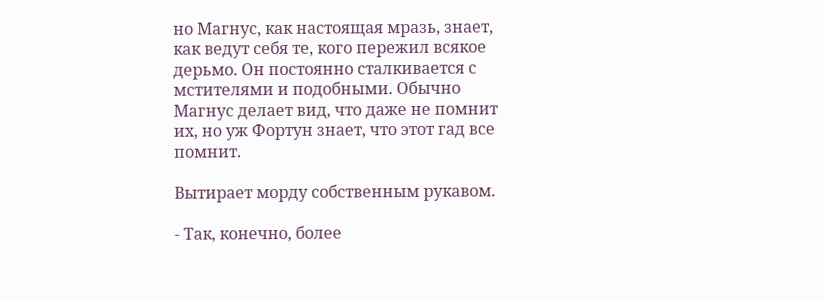но Магнус, как настоящая мразь, знает, как ведут себя те, кого пережил всякое дерьмо. Он постоянно сталкивается с мстителями и подобными. Обычно Магнус делает вид, что даже не помнит их, но уж Фортун знает, что этот гад все помнит.

Вытирает морду собственным рукавом.

- Так, конечно, более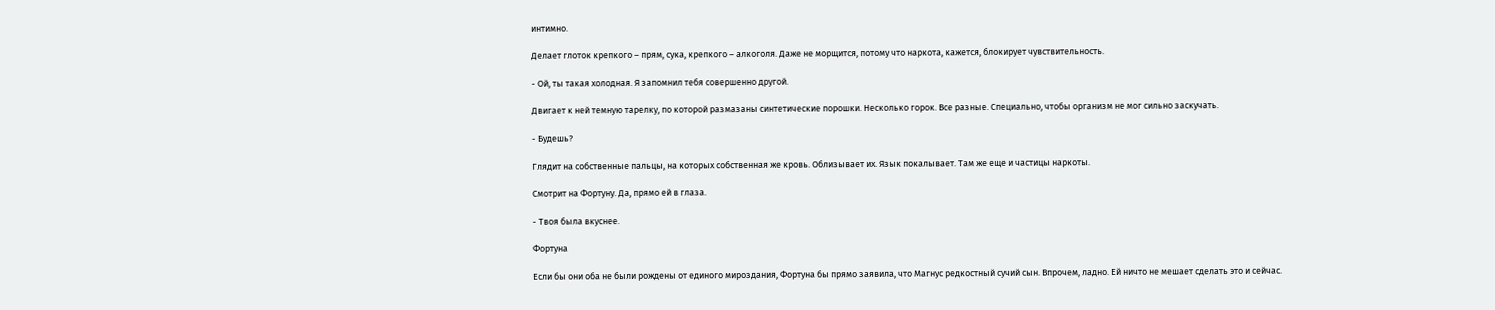интимно.

Делает глоток крепкого – прям, сука, крепкого – алкоголя. Даже не морщится, потому что наркота, кажется, блокирует чувствительность.

- Ой, ты такая холодная. Я запомнил тебя совершенно другой.

Двигает к ней темную тарелку, по которой размазаны синтетические порошки. Несколько горок. Все разные. Специально, чтобы организм не мог сильно заскучать.

- Будешь?

Глядит на собственные пальцы, на которых собственная же кровь. Облизывает их. Язык покалывает. Там же еще и частицы наркоты.

Смотрит на Фортуну. Да, прямо ей в глаза.

- Твоя была вкуснее.

Фортуна

Если бы они оба не были рождены от единого мироздания, Фортуна бы прямо заявила, что Магнус редкостный сучий сын. Впрочем, ладно. Ей ничто не мешает сделать это и сейчас.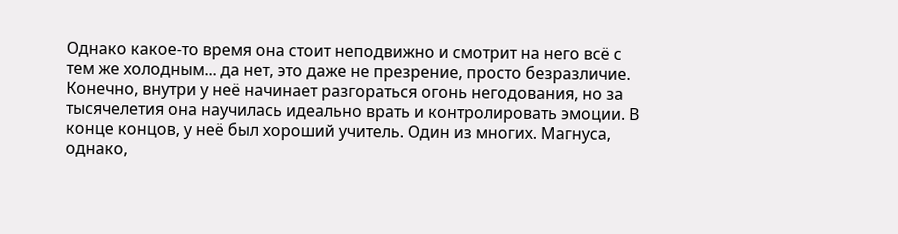Однако какое-то время она стоит неподвижно и смотрит на него всё с тем же холодным... да нет, это даже не презрение, просто безразличие. Конечно, внутри у неё начинает разгораться огонь негодования, но за тысячелетия она научилась идеально врать и контролировать эмоции. В конце концов, у неё был хороший учитель. Один из многих. Магнуса, однако,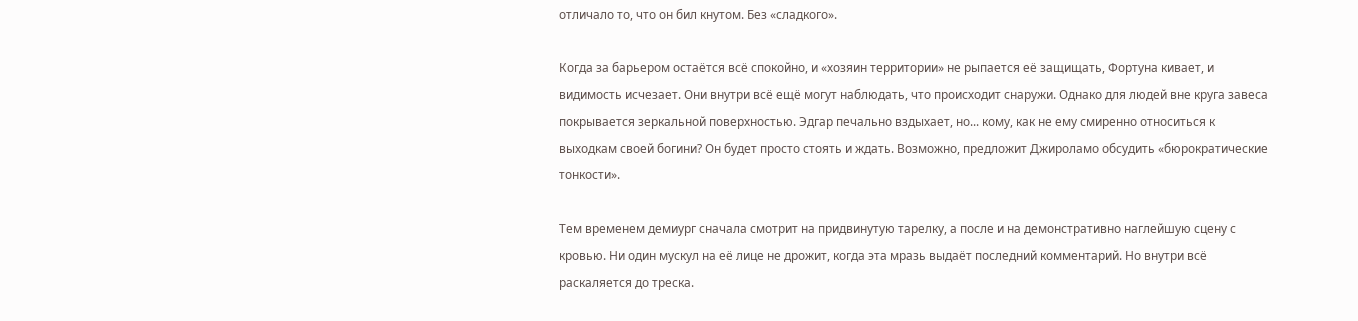отличало то, что он бил кнутом. Без «сладкого».

Когда за барьером остаётся всё спокойно, и «хозяин территории» не рыпается её защищать, Фортуна кивает, и видимость исчезает. Они внутри всё ещё могут наблюдать, что происходит снаружи. Однако для людей вне круга завеса покрывается зеркальной поверхностью. Эдгар печально вздыхает, но... кому, как не ему смиренно относиться к выходкам своей богини? Он будет просто стоять и ждать. Возможно, предложит Джироламо обсудить «бюрократические тонкости».

Тем временем демиург сначала смотрит на придвинутую тарелку, а после и на демонстративно наглейшую сцену с кровью. Ни один мускул на её лице не дрожит, когда эта мразь выдаёт последний комментарий. Но внутри всё раскаляется до треска.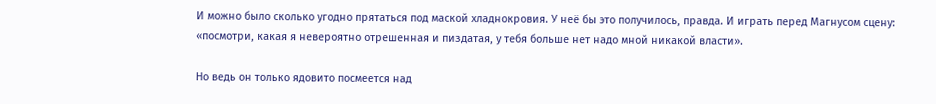И можно было сколько угодно прятаться под маской хладнокровия. У неё бы это получилось, правда. И играть перед Магнусом сцену: «посмотри, какая я невероятно отрешенная и пиздатая, у тебя больше нет надо мной никакой власти».

Но ведь он только ядовито посмеется над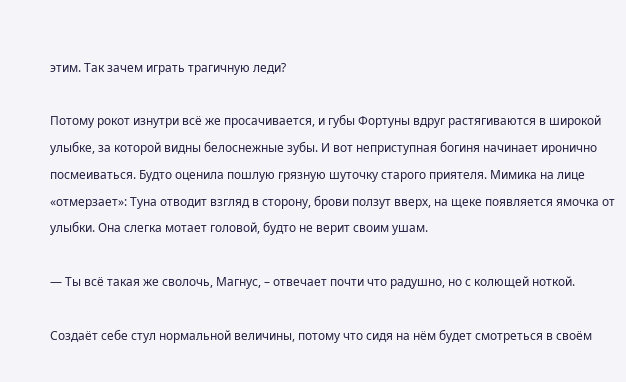этим. Так зачем играть трагичную леди?

Потому рокот изнутри всё же просачивается, и губы Фортуны вдруг растягиваются в широкой улыбке, за которой видны белоснежные зубы. И вот неприступная богиня начинает иронично посмеиваться. Будто оценила пошлую грязную шуточку старого приятеля. Мимика на лице «отмерзает»: Туна отводит взгляд в сторону, брови ползут вверх, на щеке появляется ямочка от улыбки. Она слегка мотает головой, будто не верит своим ушам.

— Ты всё такая же сволочь, Магнус, – отвечает почти что радушно, но с колющей ноткой.

Создаёт себе стул нормальной величины, потому что сидя на нём будет смотреться в своём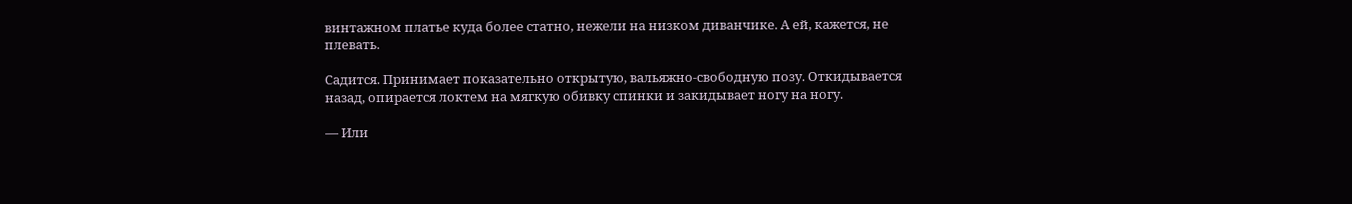винтажном платье куда более статно, нежели на низком диванчике. А ей, кажется, не плевать.

Садится. Принимает показательно открытую, вальяжно-свободную позу. Откидывается назад, опирается локтем на мягкую обивку спинки и закидывает ногу на ногу.

— Или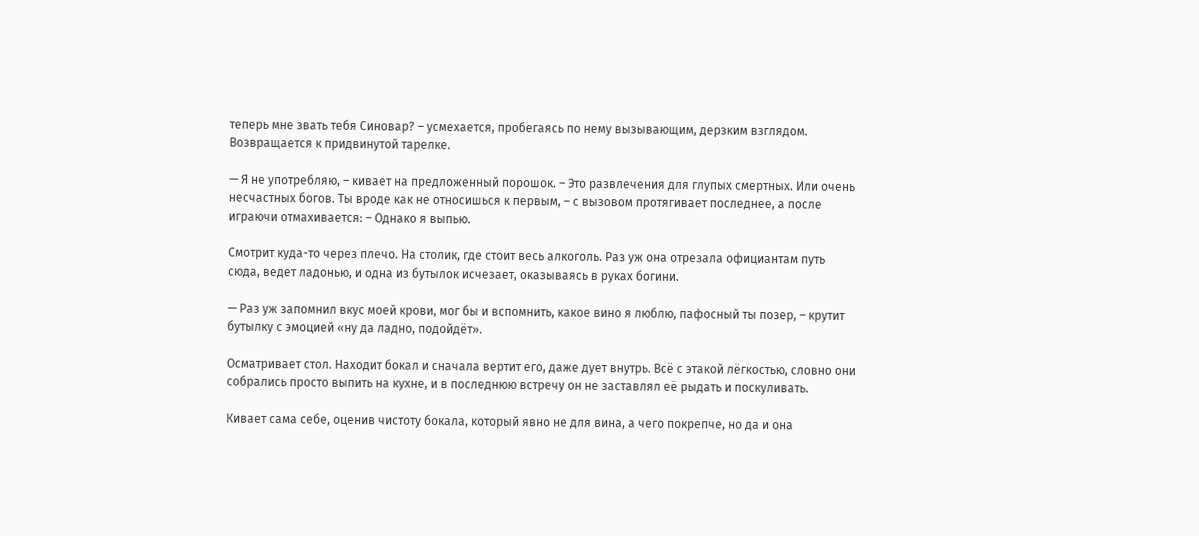теперь мне звать тебя Синовар? – усмехается, пробегаясь по нему вызывающим, дерзким взглядом. Возвращается к придвинутой тарелке.

— Я не употребляю, – кивает на предложенный порошок. – Это развлечения для глупых смертных. Или очень несчастных богов. Ты вроде как не относишься к первым, – с вызовом протягивает последнее, а после играючи отмахивается: – Однако я выпью.

Смотрит куда-то через плечо. На столик, где стоит весь алкоголь. Раз уж она отрезала официантам путь сюда, ведет ладонью, и одна из бутылок исчезает, оказываясь в руках богини.

— Раз уж запомнил вкус моей крови, мог бы и вспомнить, какое вино я люблю, пафосный ты позер, – крутит бутылку с эмоцией «ну да ладно, подойдёт».

Осматривает стол. Находит бокал и сначала вертит его, даже дует внутрь. Всё с этакой лёгкостью, словно они собрались просто выпить на кухне, и в последнюю встречу он не заставлял её рыдать и поскуливать.

Кивает сама себе, оценив чистоту бокала, который явно не для вина, а чего покрепче, но да и она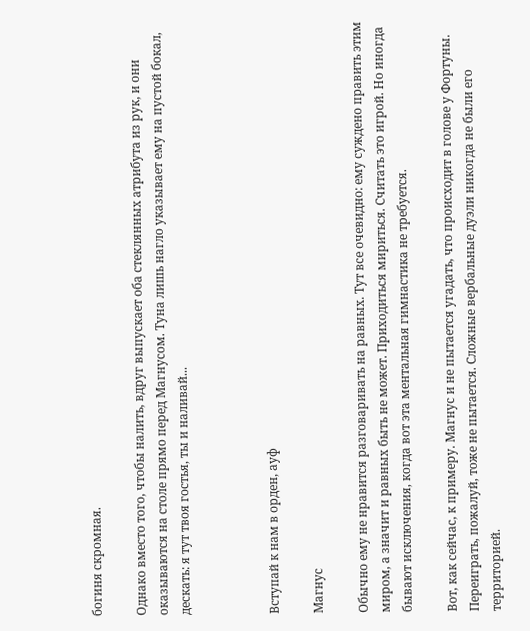богиня скромная.

Однако вместо того, чтобы налить, вдруг выпускает оба стеклянных атрибута из рук, и они оказываются на столе прямо перед Магнусом. Туна лишь нагло указывает ему на пустой бокал, дескать: я тут твоя гостья, ты и наливай...



Вступай к нам в орден, ауф

Магнус

Обычно ему не нравится разговаривать на равных. Тут все очевидно: ему суждено править этим миром, а значит и равных быть не может. Приходиться мириться. Считать это игрой. Но иногда бывают исключения, когда вот эта ментальная гимнастика не требуется.

Вот, как сейчас, к примеру. Магнус и не пытается угадать, что происходит в голове у Фортуны. Переиграть, пожалуй, тоже не пытается. Сложные вербальные дуэли никогда не были его территорией.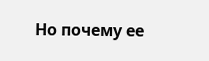Но почему ее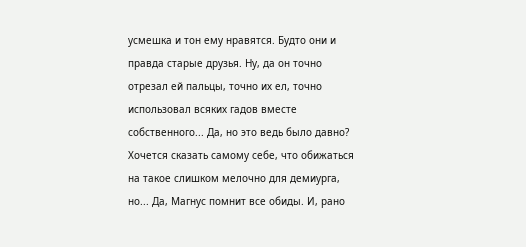усмешка и тон ему нравятся. Будто они и правда старые друзья. Ну, да он точно отрезал ей пальцы, точно их ел, точно использовал всяких гадов вместе собственного... Да, но это ведь было давно? Хочется сказать самому себе, что обижаться на такое слишком мелочно для демиурга, но... Да, Магнус помнит все обиды. И, рано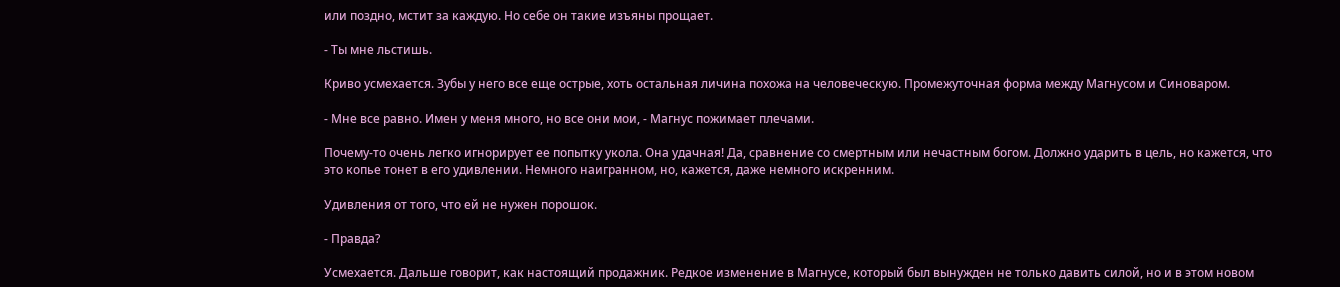или поздно, мстит за каждую. Но себе он такие изъяны прощает.

- Ты мне льстишь.

Криво усмехается. Зубы у него все еще острые, хоть остальная личина похожа на человеческую. Промежуточная форма между Магнусом и Синоваром.

- Мне все равно. Имен у меня много, но все они мои, - Магнус пожимает плечами.

Почему-то очень легко игнорирует ее попытку укола. Она удачная! Да, сравнение со смертным или нечастным богом. Должно ударить в цель, но кажется, что это копье тонет в его удивлении. Немного наигранном, но, кажется, даже немного искренним.

Удивления от того, что ей не нужен порошок.

- Правда?

Усмехается. Дальше говорит, как настоящий продажник. Редкое изменение в Магнусе, который был вынужден не только давить силой, но и в этом новом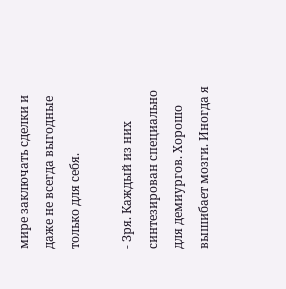мире заключать сделки и даже не всегда выгодные только для себя.

- Зря. Каждый из них синтезирован специально для демиургов. Хорошо вышибает мозги. Иногда я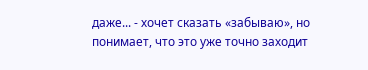даже... - хочет сказать «забываю», но понимает, что это уже точно заходит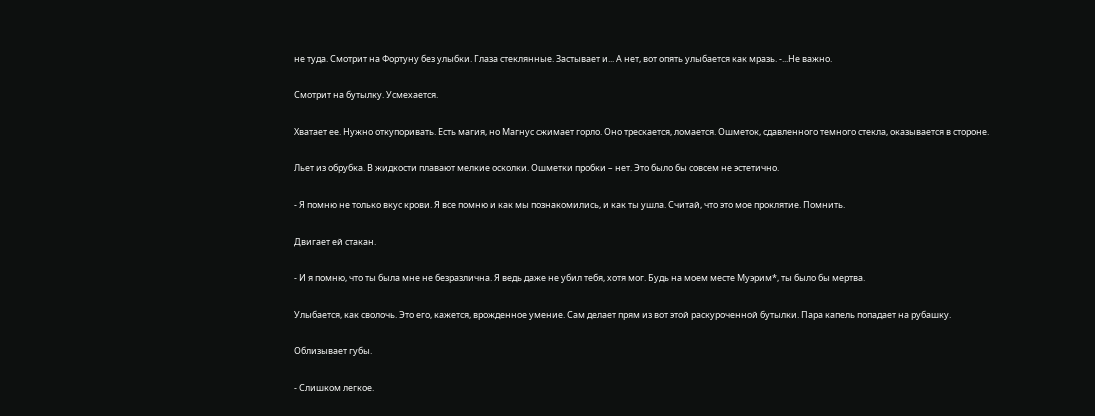не туда. Смотрит на Фортуну без улыбки. Глаза стеклянные. Застывает и... А нет, вот опять улыбается как мразь. -...Не важно.

Смотрит на бутылку. Усмехается.

Хватает ее. Нужно откупоривать. Есть магия, но Магнус сжимает горло. Оно трескается, ломается. Ошметок, сдавленного темного стекла, оказывается в стороне.

Льет из обрубка. В жидкости плавают мелкие осколки. Ошметки пробки – нет. Это было бы совсем не эстетично.

- Я помню не только вкус крови. Я все помню и как мы познакомились, и как ты ушла. Считай, что это мое проклятие. Помнить.

Двигает ей стакан.

- И я помню, что ты была мне не безразлична. Я ведь даже не убил тебя, хотя мог. Будь на моем месте Муэрим*, ты было бы мертва.

Улыбается, как сволочь. Это его, кажется, врожденное умение. Сам делает прям из вот этой раскуроченной бутылки. Пара капель попадает на рубашку.

Облизывает губы.

- Слишком легкое.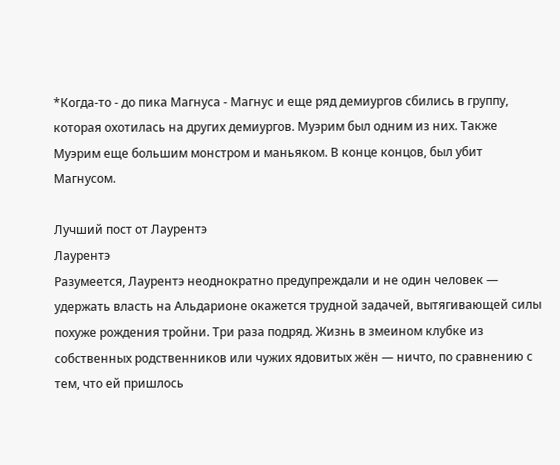*Когда-то - до пика Магнуса - Магнус и еще ряд демиургов сбились в группу, которая охотилась на других демиургов. Муэрим был одним из них. Также Муэрим еще большим монстром и маньяком. В конце концов, был убит Магнусом.

Лучший пост от Лаурентэ
Лаурентэ
Разумеется, Лаурентэ неоднократно предупреждали и не один человек — удержать власть на Альдарионе окажется трудной задачей, вытягивающей силы похуже рождения тройни. Три раза подряд. Жизнь в змеином клубке из собственных родственников или чужих ядовитых жён — ничто, по сравнению с тем, что ей пришлось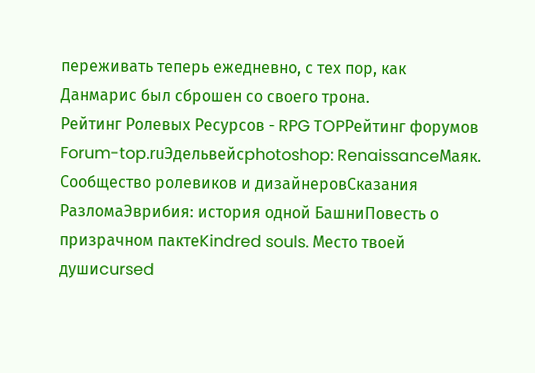переживать теперь ежедневно, с тех пор, как Данмарис был сброшен со своего трона.
Рейтинг Ролевых Ресурсов - RPG TOPРейтинг форумов Forum-top.ruЭдельвейсphotoshop: RenaissanceМаяк. Сообщество ролевиков и дизайнеровСказания РазломаЭврибия: история одной БашниПовесть о призрачном пактеKindred souls. Место твоей душиcursed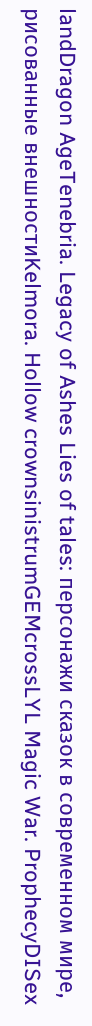landDragon AgeTenebria. Legacy of Ashes Lies of tales: персонажи сказок в современном мире, рисованные внешностиKelmora. Hollow crownsinistrumGEMcrossLYL Magic War. ProphecyDISex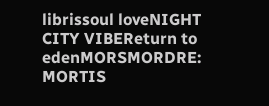librissoul loveNIGHT CITY VIBEReturn to edenMORSMORDRE: MORTIS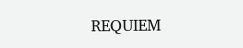REQUIEM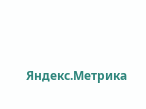Яндекс.Метрика